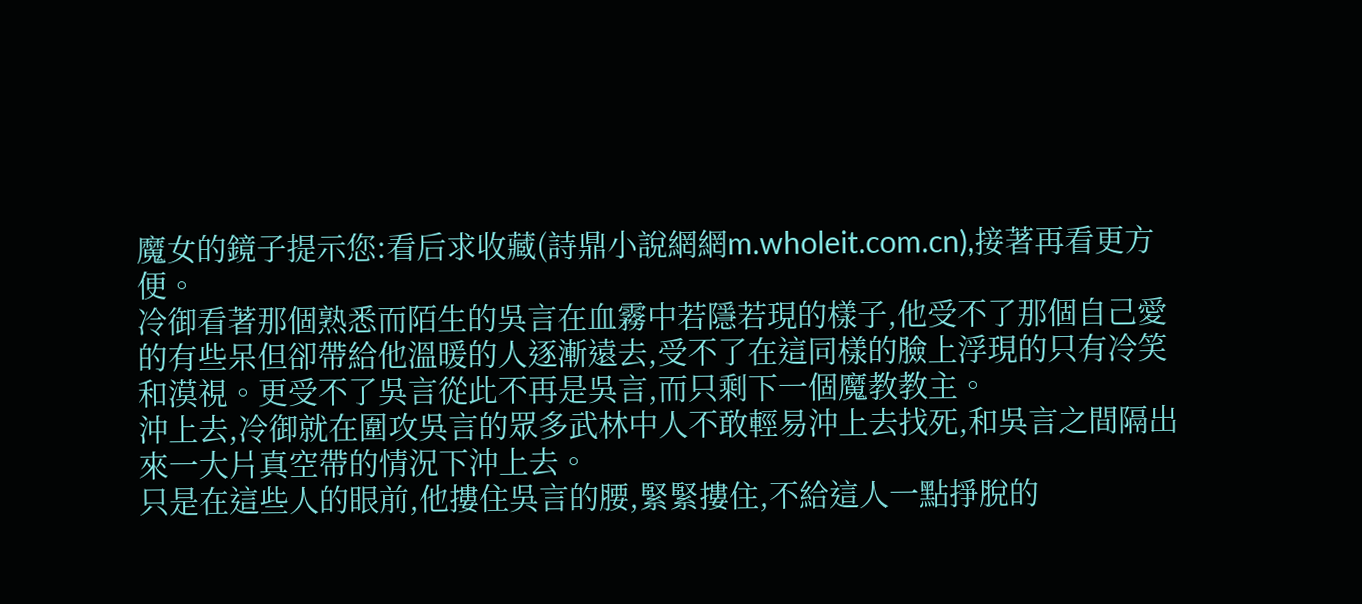魔女的鏡子提示您:看后求收藏(詩鼎小說網網m.wholeit.com.cn),接著再看更方便。
冷御看著那個熟悉而陌生的吳言在血霧中若隱若現的樣子,他受不了那個自己愛的有些呆但卻帶給他溫暖的人逐漸遠去,受不了在這同樣的臉上浮現的只有冷笑和漠視。更受不了吳言從此不再是吳言,而只剩下一個魔教教主。
沖上去,冷御就在圍攻吳言的眾多武林中人不敢輕易沖上去找死,和吳言之間隔出來一大片真空帶的情況下沖上去。
只是在這些人的眼前,他摟住吳言的腰,緊緊摟住,不給這人一點掙脫的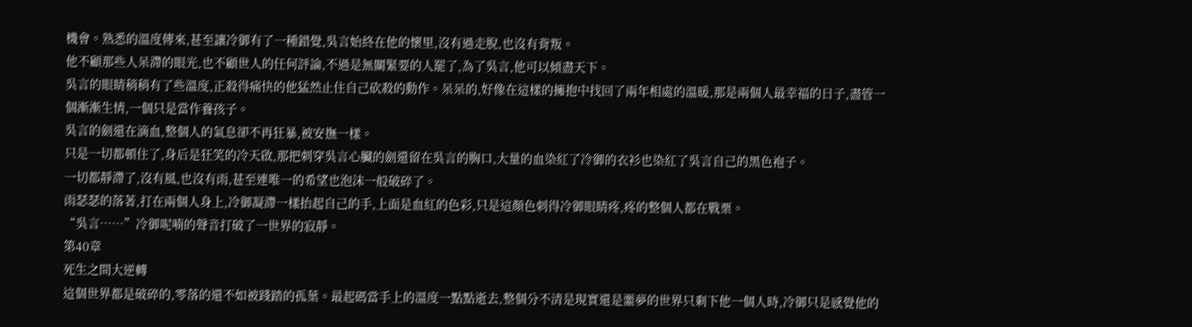機會。熟悉的溫度傳來,甚至讓冷御有了一種錯覺,吳言始終在他的懷里,沒有過走脫,也沒有背叛。
他不顧那些人呆滯的眼光,也不顧世人的任何評論,不過是無關緊要的人罷了,為了吳言,他可以傾盡天下。
吳言的眼睛稍稍有了些溫度,正殺得痛快的他猛然止住自己砍殺的動作。呆呆的,好像在這樣的擁抱中找回了兩年相處的溫暖,那是兩個人最幸福的日子,盡管一個漸漸生情,一個只是當作養孩子。
吳言的劍還在滴血,整個人的氣息卻不再狂暴,被安撫一樣。
只是一切都頓住了,身后是狂笑的冷天啟,那把刺穿吳言心臟的劍還留在吳言的胸口,大量的血染紅了冷御的衣衫也染紅了吳言自己的黑色袍子。
一切都靜滯了,沒有風,也沒有雨,甚至連唯一的希望也泡沫一般破碎了。
雨瑟瑟的落著,打在兩個人身上,冷御凝滯一樣抬起自己的手,上面是血紅的色彩,只是這顏色刺得冷御眼睛疼,疼的整個人都在戰栗。
“吳言……”冷御呢喃的聲音打破了一世界的寂靜。
第40章
死生之間大逆轉
這個世界都是破碎的,零落的還不如被踐踏的孤葉。最起碼當手上的溫度一點點逝去,整個分不清是現實還是噩夢的世界只剩下他一個人時,冷御只是感覺他的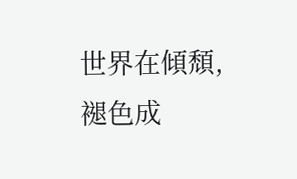世界在傾頹,褪色成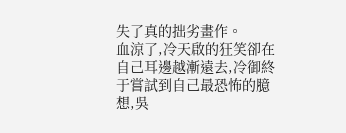失了真的拙劣畫作。
血涼了,冷天啟的狂笑卻在自己耳邊越漸遠去,冷御終于嘗試到自己最恐怖的臆想,吳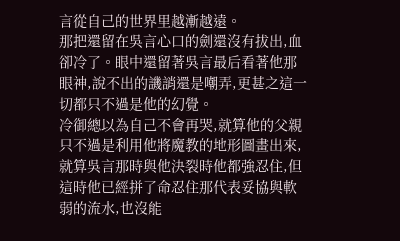言從自己的世界里越漸越遠。
那把還留在吳言心口的劍還沒有拔出,血卻冷了。眼中還留著吳言最后看著他那眼神,說不出的譏誚還是嘲弄,更甚之這一切都只不過是他的幻覺。
冷御總以為自己不會再哭,就算他的父親只不過是利用他將魔教的地形圖畫出來,就算吳言那時與他決裂時他都強忍住,但這時他已經拼了命忍住那代表妥協與軟弱的流水,也沒能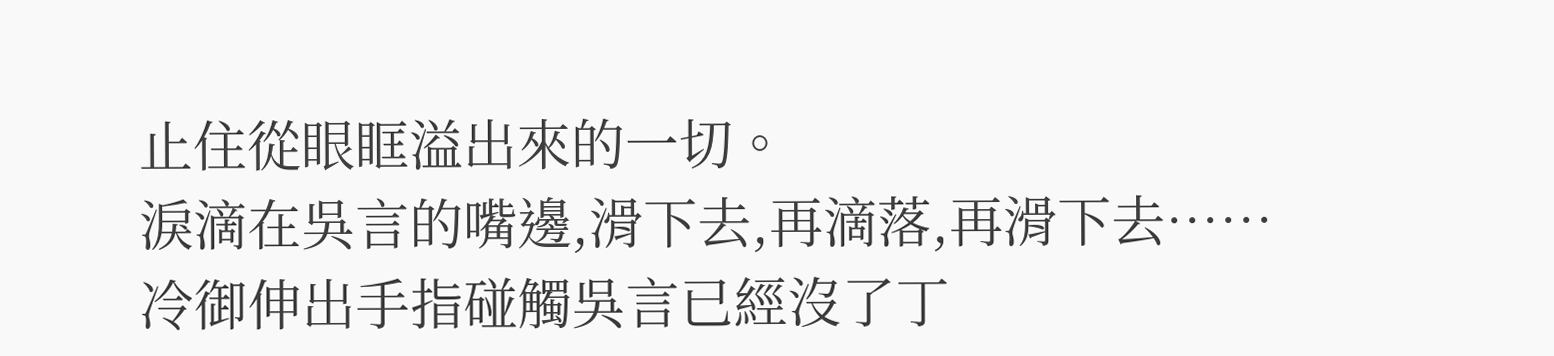止住從眼眶溢出來的一切。
淚滴在吳言的嘴邊,滑下去,再滴落,再滑下去……
冷御伸出手指碰觸吳言已經沒了丁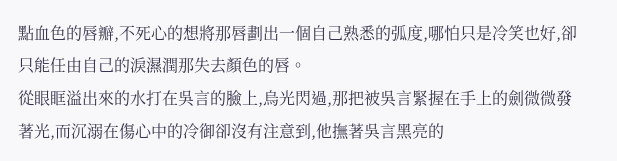點血色的唇瓣,不死心的想將那唇劃出一個自己熟悉的弧度,哪怕只是冷笑也好,卻只能任由自己的淚濕潤那失去顏色的唇。
從眼眶溢出來的水打在吳言的臉上,烏光閃過,那把被吳言緊握在手上的劍微微發著光,而沉溺在傷心中的冷御卻沒有注意到,他撫著吳言黑亮的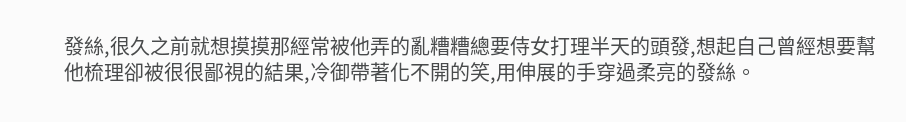發絲,很久之前就想摸摸那經常被他弄的亂糟糟總要侍女打理半天的頭發,想起自己曾經想要幫他梳理卻被很很鄙視的結果,冷御帶著化不開的笑,用伸展的手穿過柔亮的發絲。